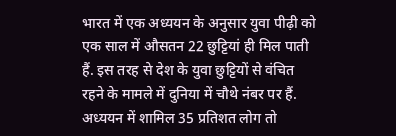भारत में एक अध्ययन के अनुसार युवा पीढ़ी को एक साल में औसतन 22 छुट्टियां ही मिल पाती हैं. इस तरह से देश के युवा छुट्टियों से वंचित रहने के मामले में दुनिया में चौथे नंबर पर हैं.
अध्ययन में शामिल 35 प्रतिशत लोग तो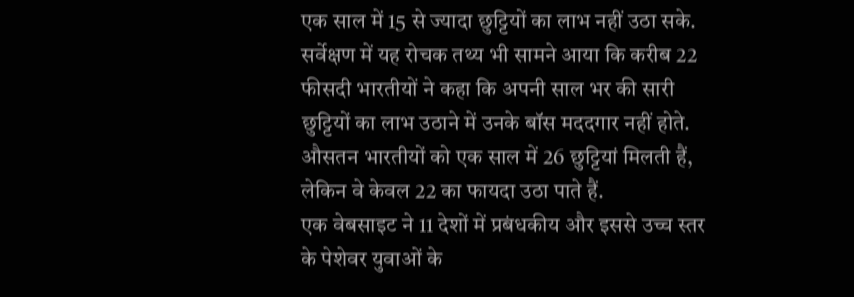एक साल में 15 से ज्यादा छुट्टियों का लाभ नहीं उठा सके. सर्वेक्षण में यह रोचक तथ्य भी सामने आया कि करीब 22 फीसदी भारतीयों ने कहा कि अपनी साल भर की सारी छुट्टियों का लाभ उठाने में उनके बॉस मददगार नहीं होते. औसतन भारतीयों को एक साल में 26 छुट्टियां मिलती हैं, लेकिन वे केवल 22 का फायदा उठा पाते हैं.
एक वेबसाइट ने 11 देशों में प्रबंधकीय और इससे उच्च स्तर के पेशेवर युवाओं के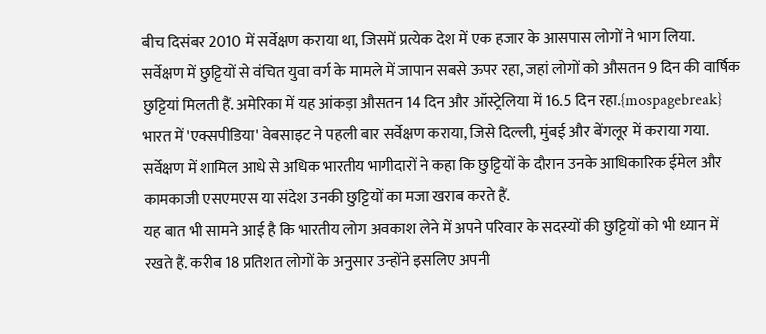बीच दिसंबर 2010 में सर्वेक्षण कराया था, जिसमें प्रत्येक देश में एक हजार के आसपास लोगों ने भाग लिया.
सर्वेक्षण में छुट्टियों से वंचित युवा वर्ग के मामले में जापान सबसे ऊपर रहा, जहां लोगों को औसतन 9 दिन की वार्षिक छुट्टियां मिलती हैं. अमेरिका में यह आंकड़ा औसतन 14 दिन और ऑस्ट्रेलिया में 16.5 दिन रहा.{mospagebreak}
भारत में 'एक्सपीडिया' वेबसाइट ने पहली बार सर्वेक्षण कराया, जिसे दिल्ली, मुंबई और बेंगलूर में कराया गया. सर्वेक्षण में शामिल आधे से अधिक भारतीय भागीदारों ने कहा कि छुट्टियों के दौरान उनके आधिकारिक ईमेल और कामकाजी एसएमएस या संदेश उनकी छुट्टियों का मजा खराब करते हैं.
यह बात भी सामने आई है कि भारतीय लोग अवकाश लेने में अपने परिवार के सदस्यों की छुट्टियों को भी ध्यान में रखते हैं. करीब 18 प्रतिशत लोगों के अनुसार उन्होंने इसलिए अपनी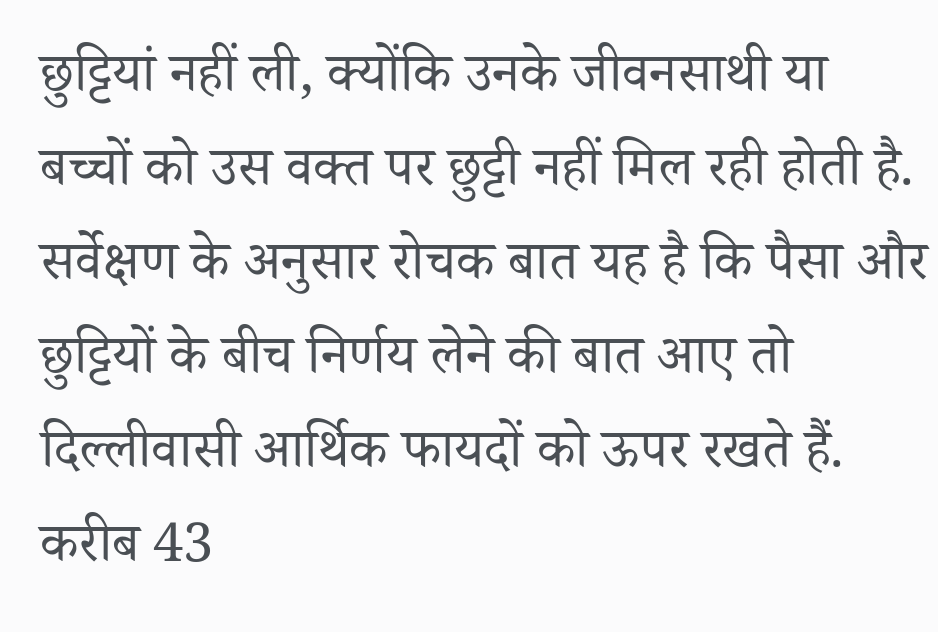छुट्टियां नहीं ली, क्योंकि उनके जीवनसाथी या बच्चों को उस वक्त पर छुट्टी नहीं मिल रही होती है.
सर्वेक्षण के अनुसार रोचक बात यह है कि पैसा और छुट्टियों के बीच निर्णय लेने की बात आए तो दिल्लीवासी आर्थिक फायदों को ऊपर रखते हैं. करीब 43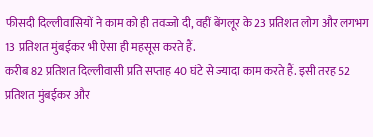फीसदी दिल्लीवासियों ने काम को ही तवज्जो दी, वहीं बेंगलूर के 23 प्रतिशत लोग और लगभग 13 प्रतिशत मुंबईकर भी ऐसा ही महसूस करते हैं.
करीब 82 प्रतिशत दिल्लीवासी प्रति सप्ताह 40 घंटे से ज्यादा काम करते हैं. इसी तरह 52 प्रतिशत मुंबईकर और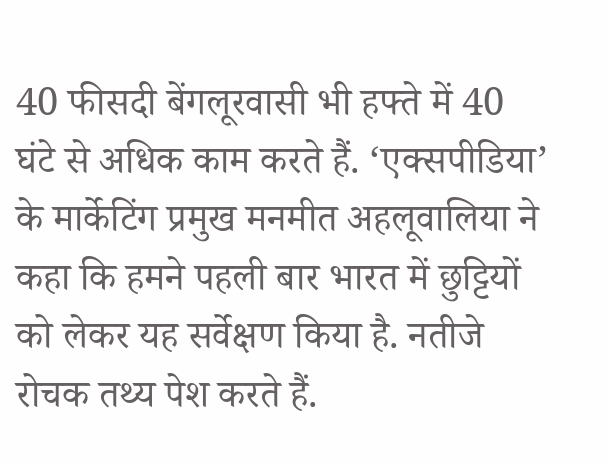40 फीसदी बेंगलूरवासी भी हफ्ते में 40 घंटे से अधिक काम करते हैं. ‘एक्सपीडिया’ के मार्केटिंग प्रमुख मनमीत अहलूवालिया ने कहा कि हमने पहली बार भारत में छुट्टियों को लेकर यह सर्वेक्षण किया है. नतीजे रोचक तथ्य पेश करते हैं.